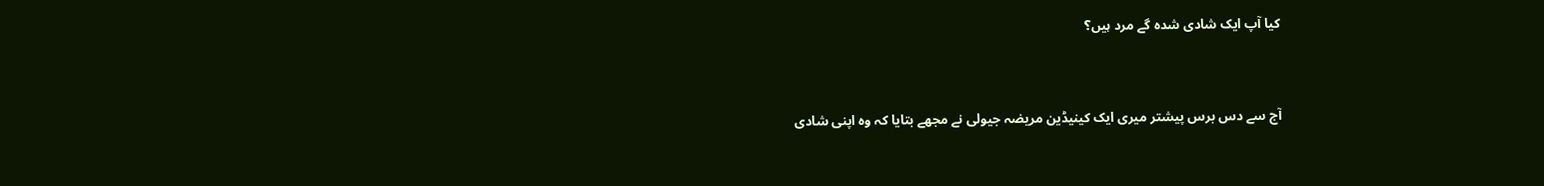کیا آپ ایک شادی شدہ گے مرد ہیں؟


آج سے دس برس پیشتر میری ایک کینیڈین مریضہ جیولی نے مجھے بتایا کہ وہ اپنی شادی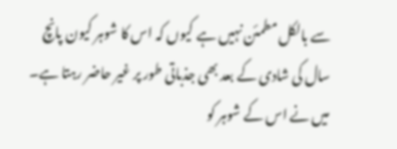سے بالکل مطمئن نہیں ہے کیوں کہ اس کا شوہر کیون پانچ سال کی شادی کے بعد بھی جذباتی طور پر غیر حاضر رہتا ہے۔ میں نے اس کے شوہر کو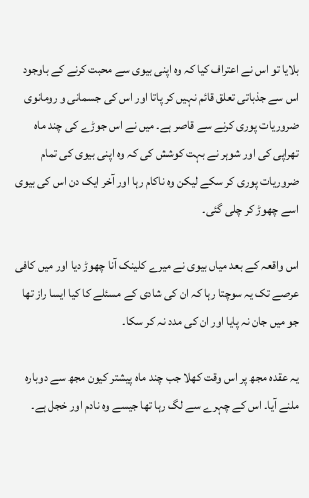بلایا تو اس نے اعتراف کیا کہ وہ اپنی بیوی سے محبت کرنے کے باوجود اس سے جذباتی تعلق قائم نہیں کر پاتا اور اس کی جسمانی و رومانوی ضروریات پوری کرنے سے قاصر ہے۔ میں نے اس جوڑے کی چند ماہ تھراپی کی اور شوہر نے بہت کوشش کی کہ وہ اپنی بیوی کی تمام ضروریات پوری کر سکے لیکن وہ ناکام رہا اور آخر ایک دن اس کی بیوی اسے چھوڑ کر چلی گئی۔

اس واقعہ کے بعد میاں بیوی نے میرے کلینک آنا چھوڑ دیا اور میں کافی عرصے تک یہ سوچتا رہا کہ ان کی شادی کے مسئلے کا کیا ایسا راز تھا جو میں جان نہ پایا اور ان کی مدد نہ کر سکا۔

یہ عقدہ مجھ پر اس وقت کھلا جب چند ماہ پیشتر کیون مجھ سے دوبارہ ملنے آیا۔ اس کے چہرے سے لگ رہا تھا جیسے وہ نادم اور خجل ہے۔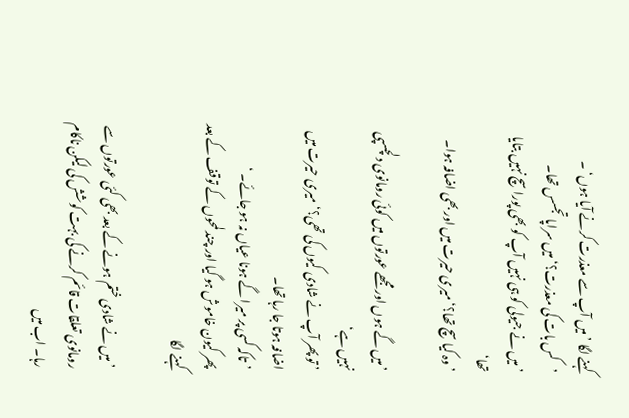کہنے لگا ’میں آپ سے معذرت کرنے آیا ہوں‘ ۔
’کس بات کی معذرت؟‘ میں سراپا تجسس تھا۔
’ میں نے جیولی کو ہی نہیں آپ کو بھی پورا سچ نہیں بتایا تھا‘
’وہ کیا سچ تھا؟‘ میری حیرت میں اور بھی اضافہ ہوا۔

’میں گے ہوں اور مجھے عورتوں میں کوئی رومانوی دلچسپی نہیں ہے‘
’ تو پھر آپ نے شادی کیوں کی تھی؟‘ میری حیرت میں اضافہ ہوتا جا رہا تھا۔
’تاکہ کسی پر میرا گے ہونا عیاں نہ ہو جائے۔ ‘
پھر کیون خاموش ہو گیا اور چند لمحوں کے توقف کے بعد کہنے لگا

’ میں نے شادی ختم ہونے کے بعد بھی کئی عورتوں سے رومانوی تعلقات قائم کرنے کی بہت کوشش کی لیکن ناکام رہا۔ اب میں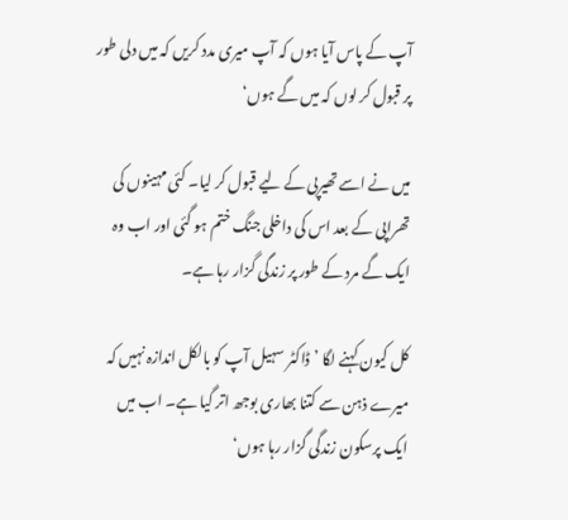آپ کے پاس آیا ہوں کہ آپ میری مدد کریں کہ میں دلی طور پر قبول کر لوں کہ میں گے ہوں‘

میں نے اسے تھیرپی کے لیے قبول کر لیا۔ کئی مہینوں کی تھراپی کے بعد اس کی داخلی جنگ ختم ہو گئی اور اب وہ ایک گے مرد کے طور پر زندگی گزار رہا ہے۔

کل کیون کہنے لگا ’ڈاکٹر سہیل آپ کو بالکل اندازہ نہیں کہ میرے ذہن سے کتنا بھاری بوجھ اتر گیا ہے۔ اب میں ایک پرسکون زندگی گزار رہا ہوں‘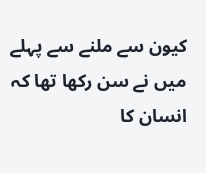کیون سے ملنے سے پہلے میں نے سن رکھا تھا کہ انسان کا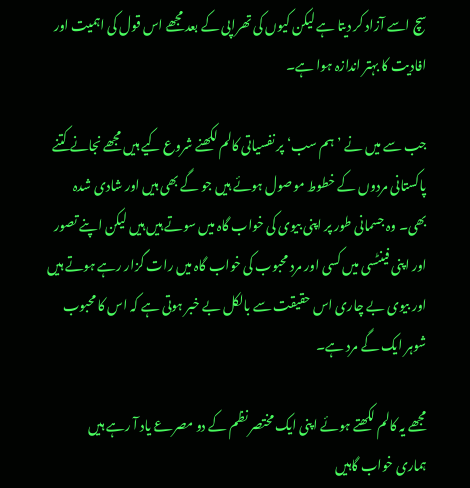سچ اسے آزاد کر دیتا ہے لیکن کیوں کی تھراپی کے بعد مجھے اس قول کی اہمیت اور افادیت کا بہتر اندازہ ہوا ہے۔

جب سے میں نے ’ہم سب‘ پر نفسیاتی کالم لکھنے شروع کیے ہیں مجھے نجانے کتنے پاکستانی مردوں کے خطوط موصول ہوئے ہیں جو گے بھی ہیں اور شادی شدہ بھی۔ وہ جسمانی طور پر اپنی بیوی کی خواب گاہ میں سوتے ہیں ہیں لیکن اپنے تصور اور اپنی فینٹسی میں کسی اور مرد محبوب کی خواب گاہ میں رات گزار رہے ہوتے ہیں اور بیوی بے چاری اس حقیقت سے بالکل بے خبر ہوتی ہے کہ اس کا محبوب شوہر ایک گے مرد ہے۔

مجھے یہ کالم لکھتے ہوئے اپنی ایک مختصر نظم کے دو مصرعے یاد آ رہے ہیں
ہماری خواب گاہیں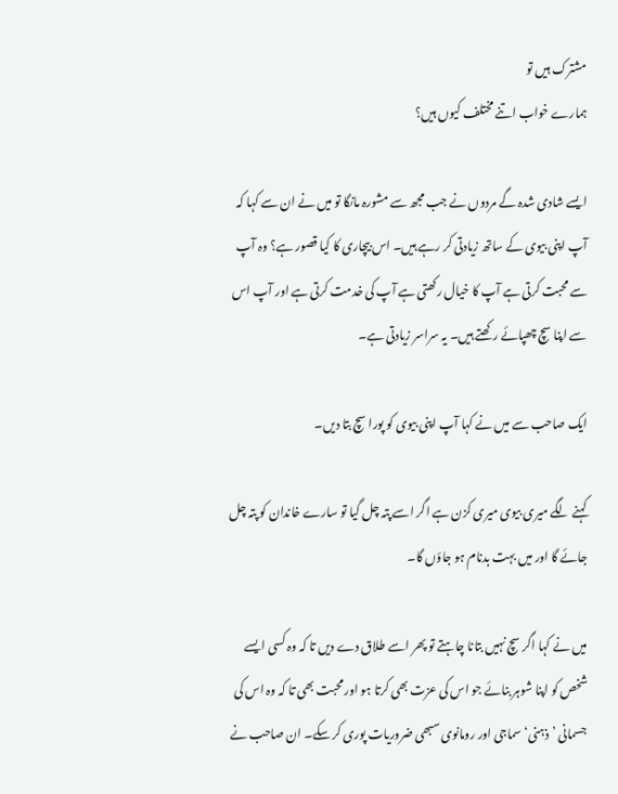مشترک ہیں تو
ہمارے خواب اتنے مختلف کیوں ہیں؟

ایسے شادی شدہ گے مردوں نے جب مجھ سے مشورہ مانگا تو میں نے ان سے کہا کہ آپ اپنی بیوی کے ساتھ زیادتی کر رہے ہیں۔ اس بیچاری کا کیا قصور ہے؟ وہ آپ سے محبت کرتی ہے آپ کا خیال رکھتی ہے آپ کی خدمت کرتی ہے اور آپ اس سے اپنا سچ چھپائے رکھتے ہیں۔ یہ سراسر زیادتی ہے۔

ایک صاحب سے میں نے کہا آپ اپنی بیوی کو پورا سچ بتا دیں۔

کہنے لگے میری بیوی میری کزن ہے اگر اسے پتہ چل گیا تو سارے خاندان کو پتہ چل جائے گا اور میں بہت بدنام ہو جاؤں گا۔

میں نے کہا اگر سچ نہیں بتانا چاہتے تو پھر اسے طلاق دے دیں تا کہ وہ کسی ایسے شخص کو اپنا شوہر بنائے جو اس کی عزت بھی کرتا ہو اور محبت بھی تا کہ وہ اس کی جسمانی ’ذہنی‘ سماجی اور رومانوی سبھی ضروریات پوری کر سکے۔ ان صاحب نے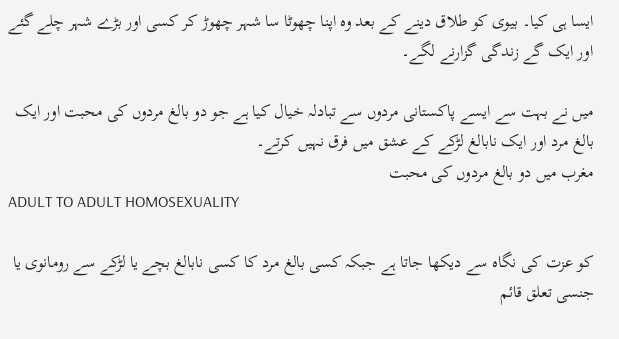ایسا ہی کیا۔ بیوی کو طلاق دینے کے بعد وہ اپنا چھوٹا سا شہر چھوڑ کر کسی اور بڑے شہر چلے گئے اور ایک گے زندگی گزارنے لگے۔

میں نے بہت سے ایسے پاکستانی مردوں سے تبادلہ خیال کیا ہے جو دو بالغ مردوں کی محبت اور ایک بالغ مرد اور ایک نابالغ لڑکے کے عشق میں فرق نہیں کرتے۔
مغرب میں دو بالغ مردوں کی محبت
ADULT TO ADULT HOMOSEXUALITY

کو عزت کی نگاہ سے دیکھا جاتا ہے جبکہ کسی بالغ مرد کا کسی نابالغ بچے یا لڑکے سے رومانوی یا جنسی تعلق قائم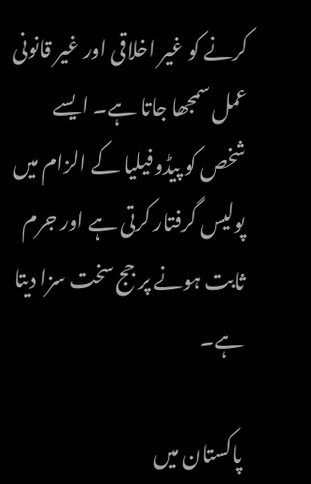کرنے کو غیر اخلاقی اور غیر قانونی عمل سمجھا جاتا ہے۔ ایسے شخص کو پیڈوفیلیا کے الزام میں پولیس گرفتار کرتی ہے اور جرم ثابت ہونے پر جج سخت سزا دیتا ہے۔

پاکستان میں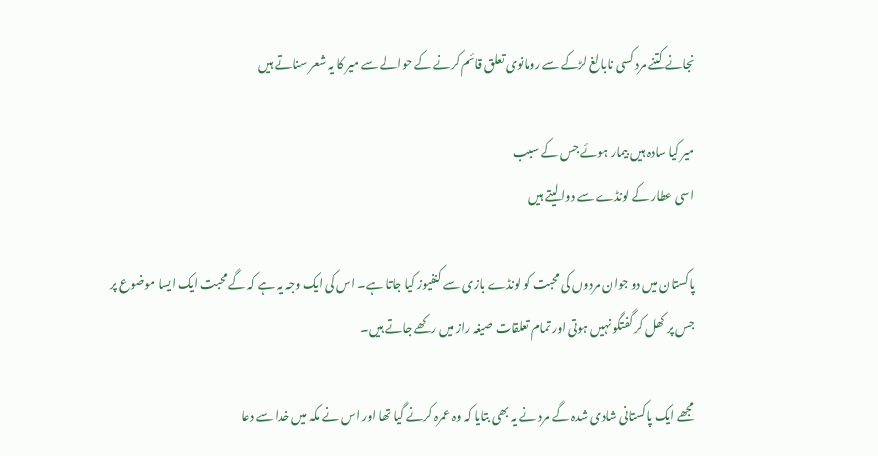نجانے کتنے مرد کسی نابالغ لڑکے سے رومانوی تعلق قائم کرنے کے حوالے سے میر کا یہ شعر سناتے ہیں

میر کیا سادہ ہیں بیمار ہوئے جس کے سبب
اسی عطار کے لونڈے سے دوا لیتے ہیں

پاکستان میں دو جوان مردوں کی محبت کو لونڈے بازی سے کنفیوز کیا جاتا ہے۔ اس کی ایک وجہ یہ ہے کہ گے محبت ایک ایسا موضوع پر جس پر کھل کر گفتگو نہیں ہوتی اور تمام تعلقات صیغہ راز میں رکھے جاتے ہیں۔

مجھے ایک پاکستانی شادی شدہ گے مرد نے یہ بھی بتایا کہ وہ عمرہ کرنے گیا تھا اور اس نے مکہ میں خدا سے دعا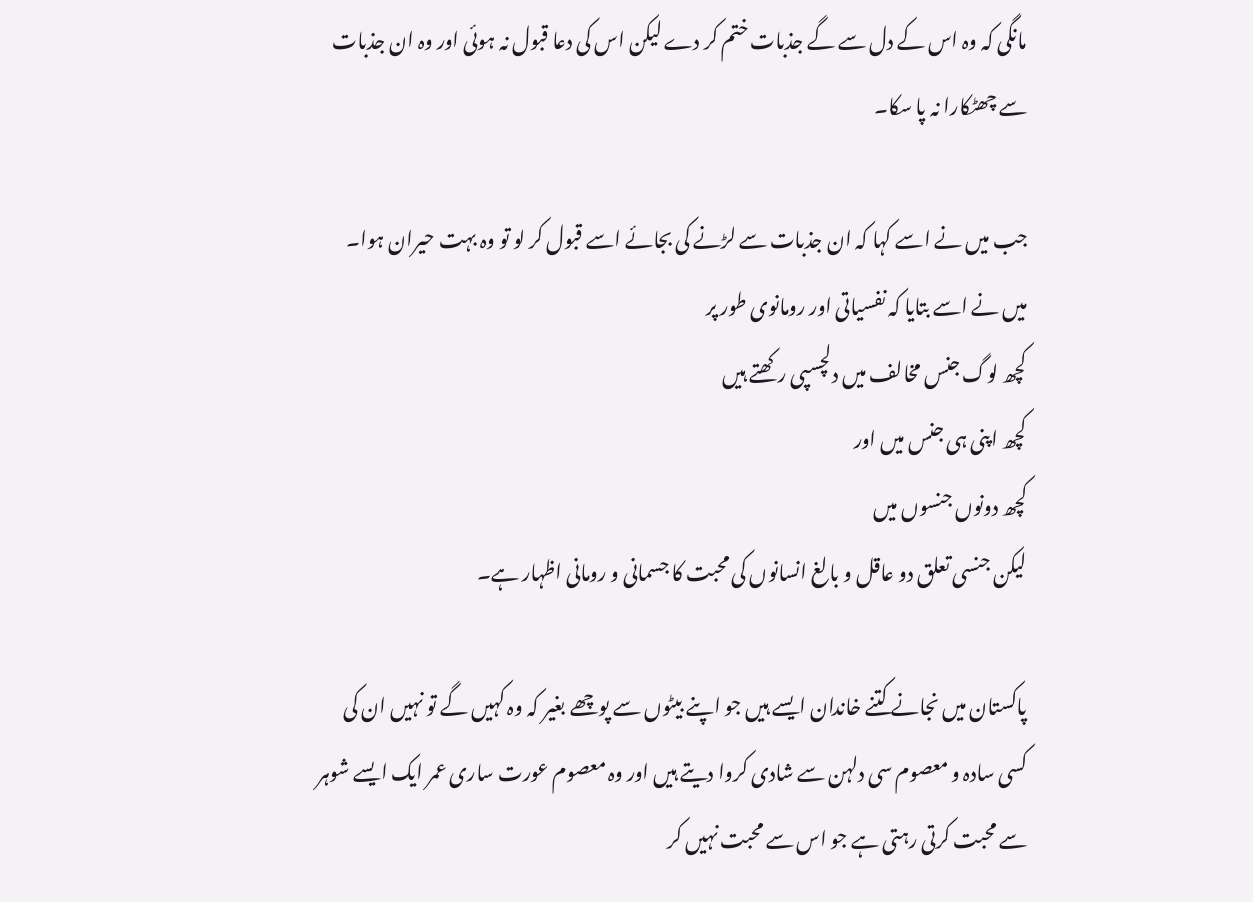مانگی کہ وہ اس کے دل سے گے جذبات ختم کر دے لیکن اس کی دعا قبول نہ ہوئی اور وہ ان جذبات سے چھٹکارا نہ پا سکا۔

جب میں نے اسے کہا کہ ان جذبات سے لڑنے کی بجائے اسے قبول کر لو تو وہ بہت حیران ہوا۔
میں نے اسے بتایا کہ نفسیاتی اور رومانوی طور پر
کچھ لوگ جنس مخالف میں دلچسپی رکھتے ہیں
کچھ اپنی ہی جنس میں اور
کچھ دونوں جنسوں میں
لیکن جنسی تعلق دو عاقل و بالغ انسانوں کی محبت کا جسمانی و رومانی اظہار ہے۔

پاکستان میں نجانے کتنے خاندان ایسے ہیں جو اپنے بیٹوں سے پوچھے بغیر کہ وہ کہیں گے تو نہیں ان کی کسی سادہ و معصوم سی دلہن سے شادی کروا دیتے ہیں اور وہ معصوم عورت ساری عمر ایک ایسے شوہر سے محبت کرتی رہتی ہے جو اس سے محبت نہیں کر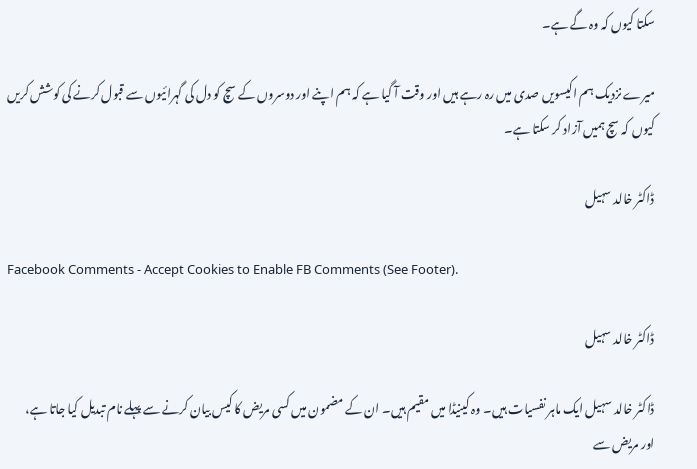سکتا کیوں کہ وہ گے ہے۔

میرے نزدیک ہم اکیسویں صدی میں رہ رہے ہیں اور وقت آ گیا ہے کہ ہم اپنے اور دوسروں کے سچ کو دل کی گہرائیوں سے قبول کرنے کی کوشش کریں کیوں کہ سچ ہمیں آزاد کر سکتا ہے۔

ڈاکٹر خالد سہیل

Facebook Comments - Accept Cookies to Enable FB Comments (See Footer).

ڈاکٹر خالد سہیل

ڈاکٹر خالد سہیل ایک ماہر نفسیات ہیں۔ وہ کینیڈا میں مقیم ہیں۔ ان کے مضمون میں کسی مریض کا کیس بیان کرنے سے پہلے نام تبدیل کیا جاتا ہے، اور مریض سے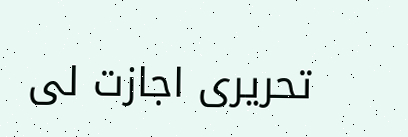تحریری اجازت لی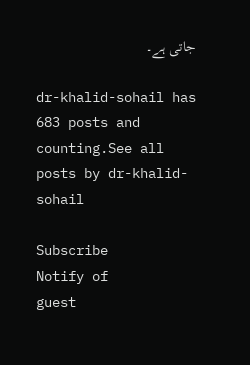جاتی ہے۔

dr-khalid-sohail has 683 posts and counting.See all posts by dr-khalid-sohail

Subscribe
Notify of
guest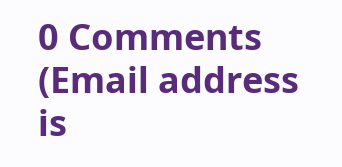0 Comments (Email address is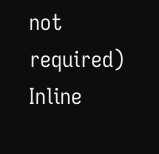not required)
Inline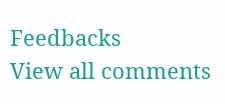Feedbacks
View all comments